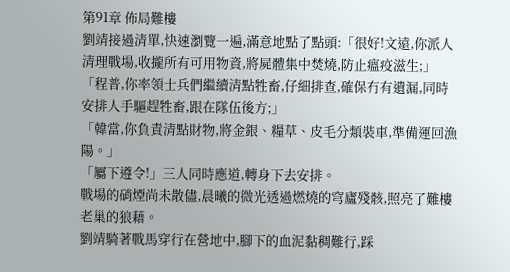第91章 佈局難樓
劉靖接過清單,快速瀏覽一遍,滿意地點了點頭:「很好!文遠,你派人清理戰場,收攏所有可用物資,將屍體集中焚燒,防止瘟疫滋生;」
「程普,你率領士兵們繼續清點牲畜,仔細排查,確保冇有遺漏,同時安排人手驅趕牲畜,跟在隊伍後方;」
「韓當,你負責清點財物,將金銀、糧草、皮毛分類裝車,準備運回漁陽。」
「屬下遵令!」三人同時應道,轉身下去安排。
戰場的硝煙尚未散儘,晨曦的微光透過燃燒的穹廬殘骸,照亮了難樓老巢的狼藉。
劉靖騎著戰馬穿行在營地中,腳下的血泥黏稠難行,踩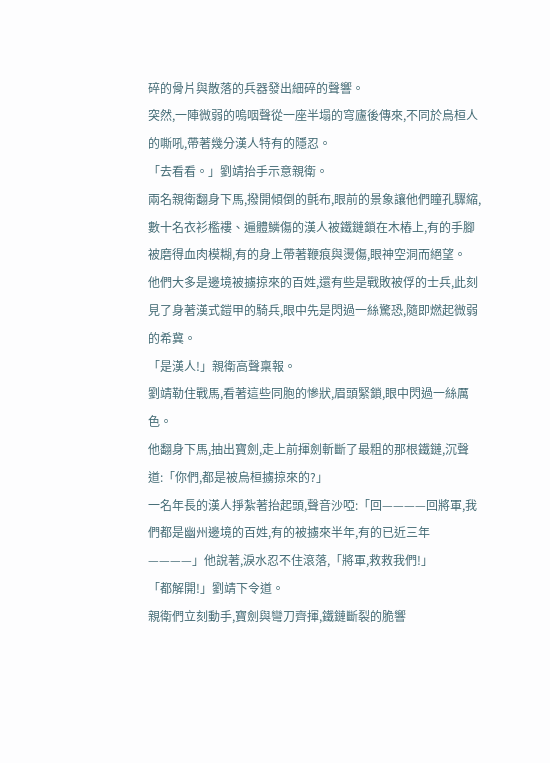碎的骨片與散落的兵器發出細碎的聲響。
突然,一陣微弱的嗚咽聲從一座半塌的穹廬後傳來,不同於烏桓人的嘶吼,帶著幾分漢人特有的隱忍。
「去看看。」劉靖抬手示意親衛。
兩名親衛翻身下馬,撥開傾倒的氈布,眼前的景象讓他們瞳孔驟縮,數十名衣衫檻褸、遍體鱗傷的漢人被鐵鏈鎖在木樁上,有的手腳被磨得血肉模糊,有的身上帶著鞭痕與燙傷,眼神空洞而絕望。
他們大多是邊境被擄掠來的百姓,還有些是戰敗被俘的士兵,此刻見了身著漢式鎧甲的騎兵,眼中先是閃過一絲驚恐,隨即燃起微弱的希冀。
「是漢人!」親衛高聲稟報。
劉靖勒住戰馬,看著這些同胞的慘狀,眉頭緊鎖,眼中閃過一絲厲色。
他翻身下馬,抽出寶劍,走上前揮劍斬斷了最粗的那根鐵鏈,沉聲道:「你們,都是被烏桓擄掠來的?」
一名年長的漢人掙紮著抬起頭,聲音沙啞:「回————回將軍,我們都是幽州邊境的百姓,有的被擄來半年,有的已近三年————」他說著,淚水忍不住滾落,「將軍,救救我們!」
「都解開!」劉靖下令道。
親衛們立刻動手,寶劍與彎刀齊揮,鐵鏈斷裂的脆響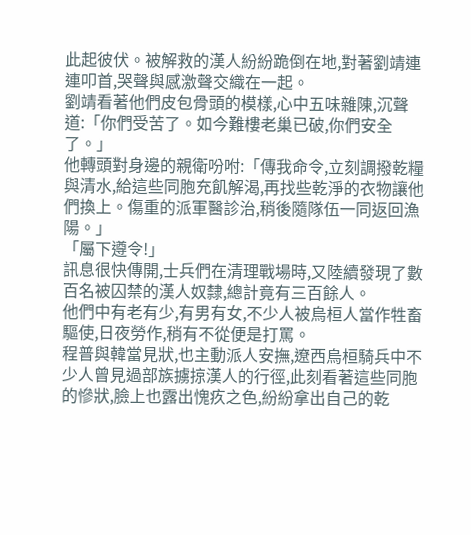此起彼伏。被解救的漢人紛紛跪倒在地,對著劉靖連連叩首,哭聲與感激聲交織在一起。
劉靖看著他們皮包骨頭的模樣,心中五味雜陳,沉聲道:「你們受苦了。如今難樓老巢已破,你們安全了。」
他轉頭對身邊的親衛吩咐:「傳我命令,立刻調撥乾糧與清水,給這些同胞充飢解渴,再找些乾淨的衣物讓他們換上。傷重的派軍醫診治,稍後隨隊伍一同返回漁陽。」
「屬下遵令!」
訊息很快傳開,士兵們在清理戰場時,又陸續發現了數百名被囚禁的漢人奴隸,總計竟有三百餘人。
他們中有老有少,有男有女,不少人被烏桓人當作牲畜驅使,日夜勞作,稍有不從便是打罵。
程普與韓當見狀,也主動派人安撫,遼西烏桓騎兵中不少人曾見過部族擄掠漢人的行徑,此刻看著這些同胞的慘狀,臉上也露出愧疚之色,紛紛拿出自己的乾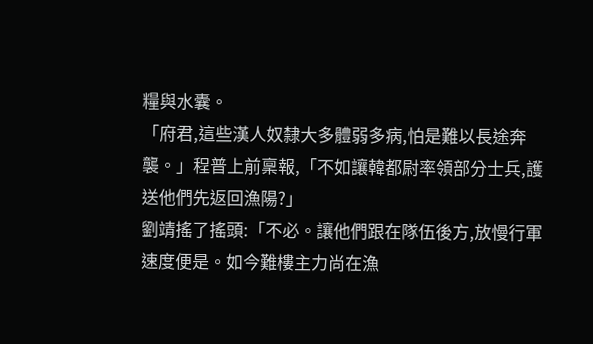糧與水囊。
「府君,這些漢人奴隸大多體弱多病,怕是難以長途奔襲。」程普上前稟報,「不如讓韓都尉率領部分士兵,護送他們先返回漁陽?」
劉靖搖了搖頭:「不必。讓他們跟在隊伍後方,放慢行軍速度便是。如今難樓主力尚在漁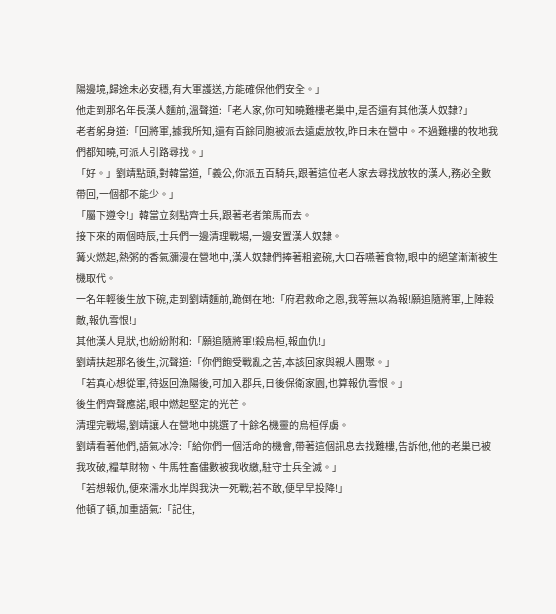陽邊境,歸途未必安穩,有大軍護送,方能確保他們安全。」
他走到那名年長漢人麵前,溫聲道:「老人家,你可知曉難樓老巢中,是否還有其他漢人奴隸?」
老者躬身道:「回將軍,據我所知,還有百餘同胞被派去遠處放牧,昨日未在營中。不過難樓的牧地我們都知曉,可派人引路尋找。」
「好。」劉靖點頭,對韓當道,「義公,你派五百騎兵,跟著這位老人家去尋找放牧的漢人,務必全數帶回,一個都不能少。」
「屬下遵令!」韓當立刻點齊士兵,跟著老者策馬而去。
接下來的兩個時辰,士兵們一邊清理戰場,一邊安置漢人奴隸。
篝火燃起,熱粥的香氣瀰漫在營地中,漢人奴隸們捧著粗瓷碗,大口吞嚥著食物,眼中的絕望漸漸被生機取代。
一名年輕後生放下碗,走到劉靖麵前,跪倒在地:「府君救命之恩,我等無以為報!願追隨將軍,上陣殺敵,報仇雪恨!」
其他漢人見狀,也紛紛附和:「願追隨將軍!殺烏桓,報血仇!」
劉靖扶起那名後生,沉聲道:「你們飽受戰亂之苦,本該回家與親人團聚。」
「若真心想從軍,待返回漁陽後,可加入郡兵,日後保衛家園,也算報仇雪恨。」
後生們齊聲應諾,眼中燃起堅定的光芒。
清理完戰場,劉靖讓人在營地中挑選了十餘名機靈的烏桓俘虜。
劉靖看著他們,語氣冰冷:「給你們一個活命的機會,帶著這個訊息去找難樓,告訴他,他的老巢已被我攻破,糧草財物、牛馬牲畜儘數被我收繳,駐守士兵全滅。」
「若想報仇,便來濡水北岸與我決一死戰;若不敢,便早早投降!」
他頓了頓,加重語氣:「記住,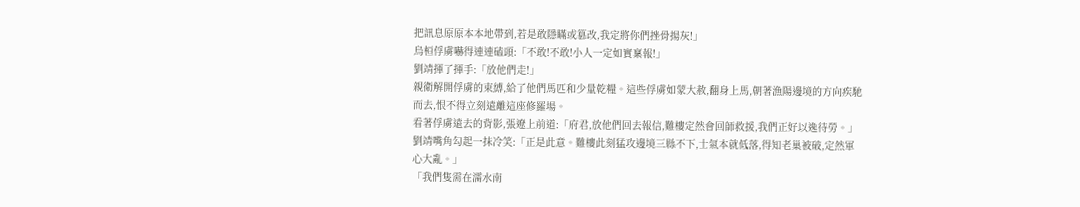把訊息原原本本地帶到,若是敢隱瞞或篡改,我定將你們挫骨揚灰!」
烏桓俘虜嚇得連連磕頭:「不敢!不敢!小人一定如實稟報!」
劉靖揮了揮手:「放他們走!」
親衛解開俘虜的束縛,給了他們馬匹和少量乾糧。這些俘虜如蒙大赦,翻身上馬,朝著漁陽邊境的方向疾馳而去,恨不得立刻遠離這座修羅場。
看著俘虜遠去的背影,張遼上前道:「府君,放他們回去報信,難樓定然會回師救援,我們正好以逸待勞。」
劉靖嘴角勾起一抹冷笑:「正是此意。難樓此刻猛攻邊境三縣不下,士氣本就低落,得知老巢被破,定然軍心大亂。」
「我們隻需在濡水南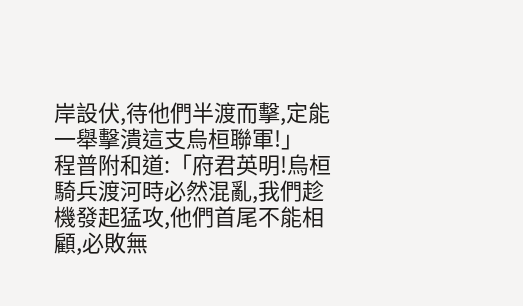岸設伏,待他們半渡而擊,定能一舉擊潰這支烏桓聯軍!」
程普附和道:「府君英明!烏桓騎兵渡河時必然混亂,我們趁機發起猛攻,他們首尾不能相顧,必敗無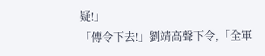疑!」
「傳令下去!」劉靖高聲下令,「全軍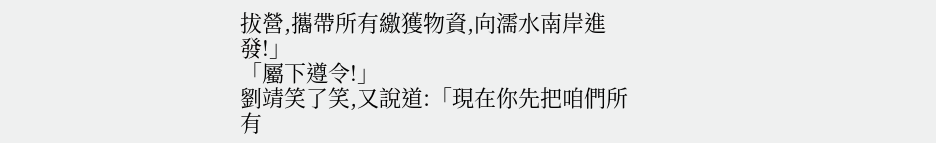拔營,攜帶所有繳獲物資,向濡水南岸進發!」
「屬下遵令!」
劉靖笑了笑,又說道:「現在你先把咱們所有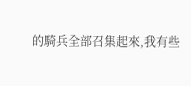的騎兵全部召集起來,我有些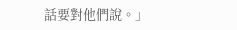話要對他們說。」